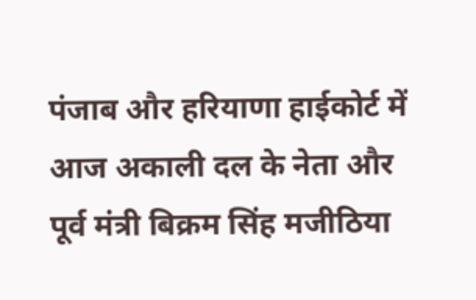पंजाब और हरियाणा हाईकोर्ट में आज अकाली दल के नेता और पूर्व मंत्री बिक्रम सिंह मजीठिया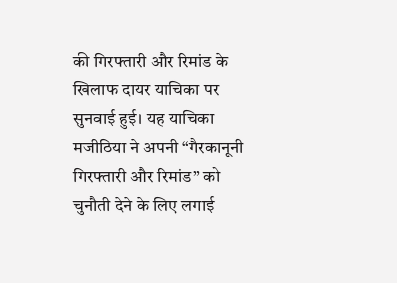की गिरफ्तारी और रिमांड के खिलाफ दायर याचिका पर सुनवाई हुई। यह याचिका मजीठिया ने अपनी “गैरकानूनी गिरफ्तारी और रिमांड” को चुनौती देने के लिए लगाई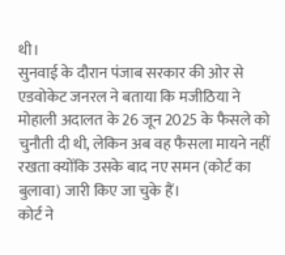थी।
सुनवाई के दौरान पंजाब सरकार की ओर से एडवोकेट जनरल ने बताया कि मजीठिया ने मोहाली अदालत के 26 जून 2025 के फैसले को चुनौती दी थी, लेकिन अब वह फैसला मायने नहीं रखता क्योंकि उसके बाद नए समन (कोर्ट का बुलावा) जारी किए जा चुके हैं।
कोर्ट ने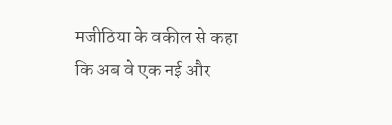मजीठिया के वकील से कहा कि अब वे एक नई और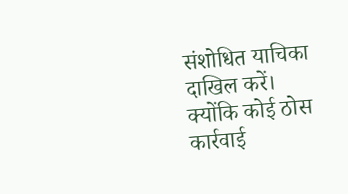संशोधित याचिका दाखिल करें। क्योंकि कोई ठोस कार्रवाई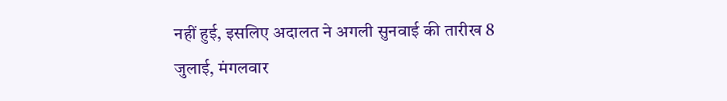नहीं हुई, इसलिए अदालत ने अगली सुनवाई की तारीख 8 जुलाई, मंगलवार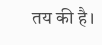तय की है।